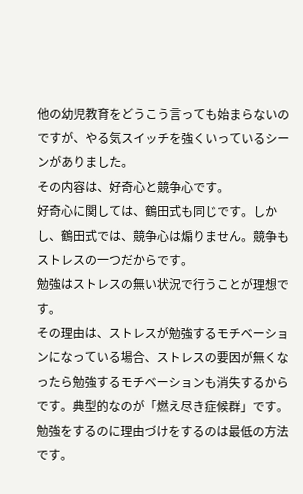他の幼児教育をどうこう言っても始まらないのですが、やる気スイッチを強くいっているシーンがありました。
その内容は、好奇心と競争心です。
好奇心に関しては、鶴田式も同じです。しかし、鶴田式では、競争心は煽りません。競争もストレスの一つだからです。
勉強はストレスの無い状況で行うことが理想です。
その理由は、ストレスが勉強するモチベーションになっている場合、ストレスの要因が無くなったら勉強するモチベーションも消失するからです。典型的なのが「燃え尽き症候群」です。勉強をするのに理由づけをするのは最低の方法です。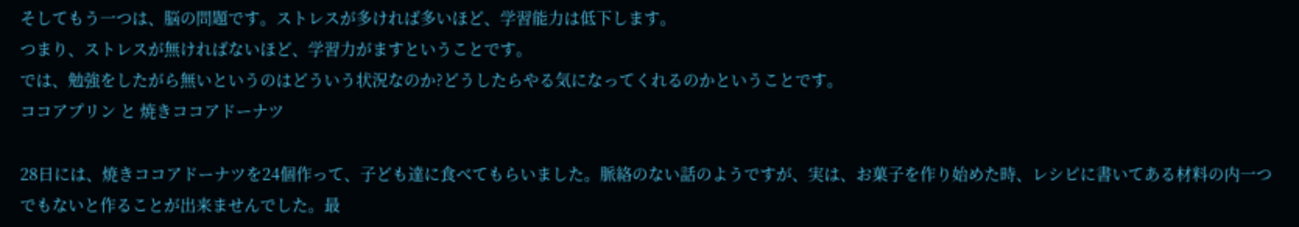そしてもう一つは、脳の問題です。ストレスが多ければ多いほど、学習能力は低下します。
つまり、ストレスが無ければないほど、学習力がますということです。
では、勉強をしたがら無いというのはどういう状況なのか?どうしたらやる気になってくれるのかということです。
ココアプリン と 焼きココアドーナツ

28日には、焼きココアドーナツを24個作って、子ども達に食べてもらいました。脈絡のない話のようですが、実は、お菓子を作り始めた時、レシピに書いてある材料の内一つでもないと作ることが出来ませんでした。最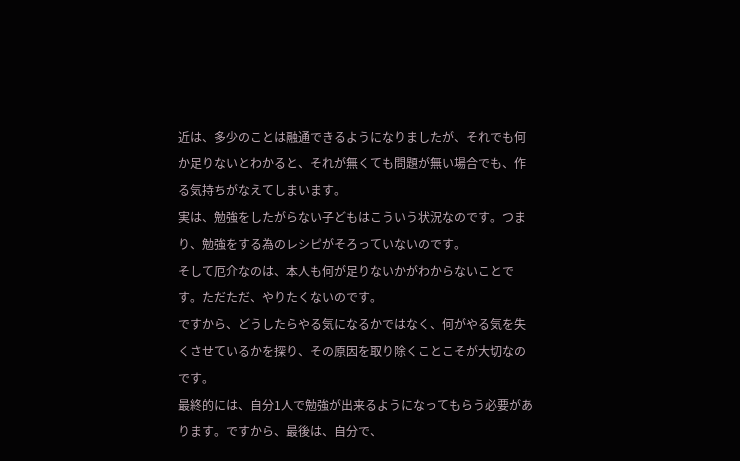近は、多少のことは融通できるようになりましたが、それでも何か足りないとわかると、それが無くても問題が無い場合でも、作る気持ちがなえてしまいます。
実は、勉強をしたがらない子どもはこういう状況なのです。つまり、勉強をする為のレシピがそろっていないのです。
そして厄介なのは、本人も何が足りないかがわからないことです。ただただ、やりたくないのです。
ですから、どうしたらやる気になるかではなく、何がやる気を失くさせているかを探り、その原因を取り除くことこそが大切なのです。
最終的には、自分1人で勉強が出来るようになってもらう必要があります。ですから、最後は、自分で、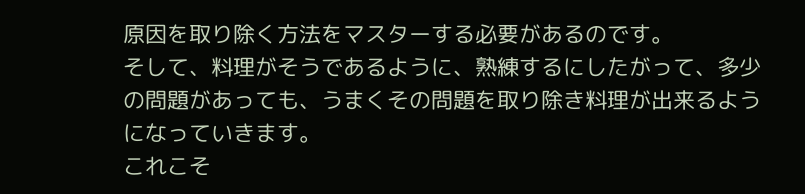原因を取り除く方法をマスターする必要があるのです。
そして、料理がそうであるように、熟練するにしたがって、多少の問題があっても、うまくその問題を取り除き料理が出来るようになっていきます。
これこそ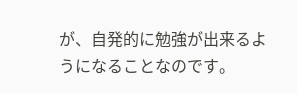が、自発的に勉強が出来るようになることなのです。